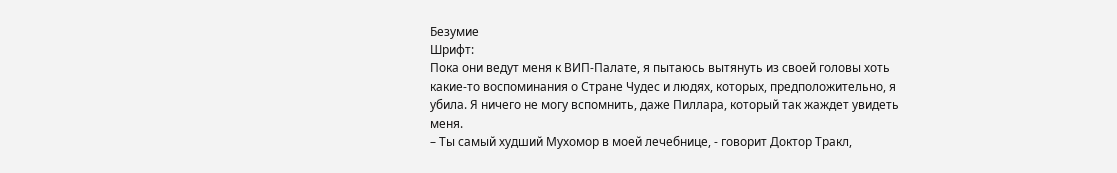Безумие
Шрифт:
Пока они ведут меня к ВИП-Палате, я пытаюсь вытянуть из своей головы хоть какие-то воспоминания о Стране Чудес и людях, которых, предположительно, я убила. Я ничего не могу вспомнить, даже Пиллара, который так жаждет увидеть меня.
– Ты самый худший Мухомор в моей лечебнице, - говорит Доктор Тракл,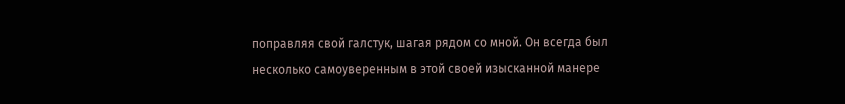поправляя свой галстук, шагая рядом со мной. Он всегда был несколько самоуверенным в этой своей изысканной манере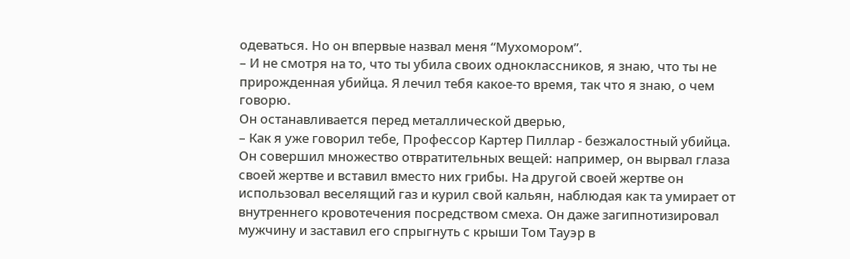одеваться. Но он впервые назвал меня “Мухомором”.
– И не смотря на то, что ты убила своих одноклассников, я знаю, что ты не прирожденная убийца. Я лечил тебя какое-то время, так что я знаю, о чем говорю.
Он останавливается перед металлической дверью,
– Как я уже говорил тебе, Профессор Картер Пиллар - безжалостный убийца. Он совершил множество отвратительных вещей: например, он вырвал глаза своей жертве и вставил вместо них грибы. На другой своей жертве он использовал веселящий газ и курил свой кальян, наблюдая как та умирает от внутреннего кровотечения посредством смеха. Он даже загипнотизировал мужчину и заставил его спрыгнуть с крыши Том Тауэр в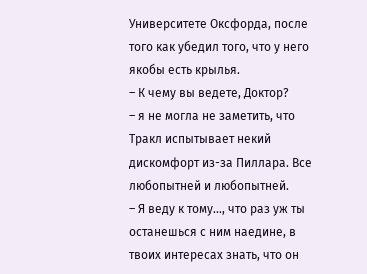Университете Оксфорда, после того как убедил того, что у него якобы есть крылья.
– К чему вы ведете, Доктор?
– я не могла не заметить, что Тракл испытывает некий дискомфорт из-за Пиллара. Все любопытней и любопытней.
– Я веду к тому…, что раз уж ты останешься с ним наедине, в твоих интересах знать, что он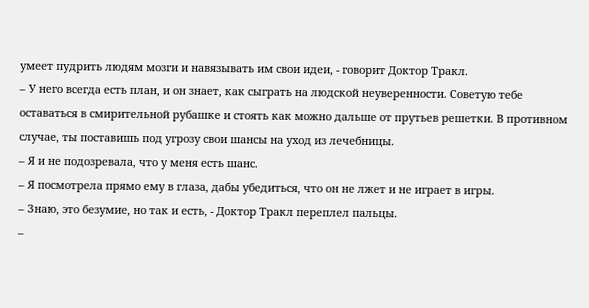умеет пудрить людям мозги и навязывать им свои идеи, - говорит Доктор Тракл.
– У него всегда есть план, и он знает, как сыграть на людской неуверенности. Советую тебе оставаться в смирительной рубашке и стоять как можно дальше от прутьев решетки. В противном случае, ты поставишь под угрозу свои шансы на уход из лечебницы.
– Я и не подозревала, что у меня есть шанс.
– Я посмотрела прямо ему в глаза, дабы убедиться, что он не лжет и не играет в игры.
– Знаю, это безумие, но так и есть, - Доктор Тракл переплел пальцы.
–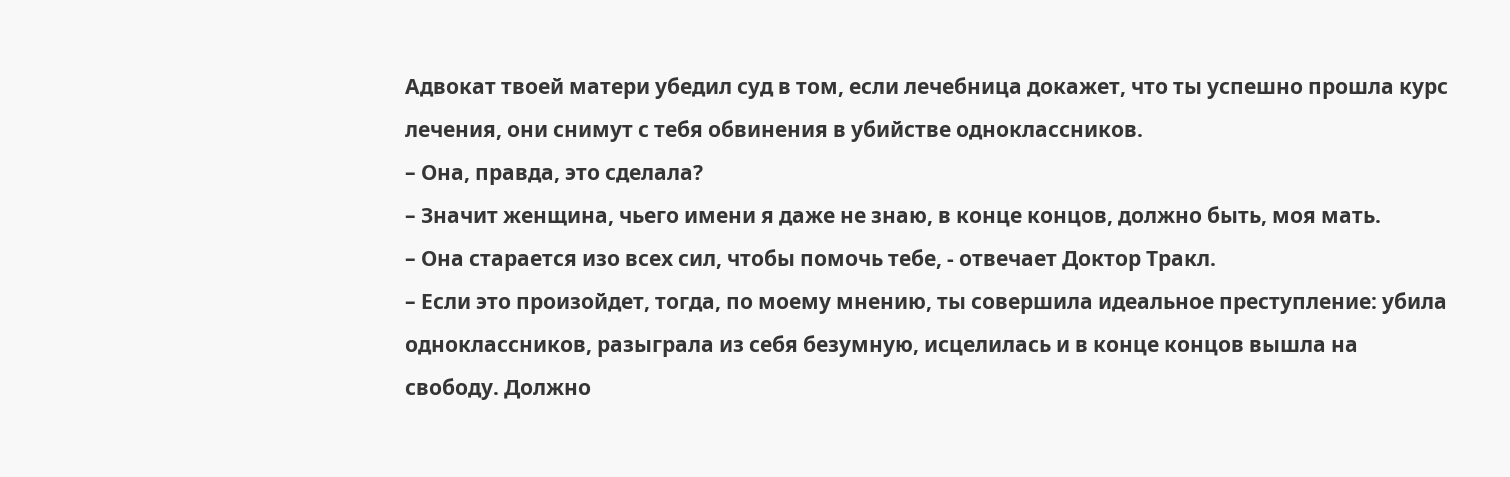Адвокат твоей матери убедил суд в том, если лечебница докажет, что ты успешно прошла курс лечения, они снимут с тебя обвинения в убийстве одноклассников.
– Она, правда, это сделала?
– Значит женщина, чьего имени я даже не знаю, в конце концов, должно быть, моя мать.
– Она старается изо всех сил, чтобы помочь тебе, - отвечает Доктор Тракл.
– Если это произойдет, тогда, по моему мнению, ты совершила идеальное преступление: убила одноклассников, разыграла из себя безумную, исцелилась и в конце концов вышла на свободу. Должно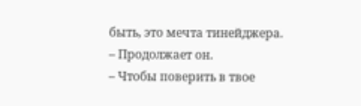быть, это мечта тинейджера.
– Продолжает он.
– Чтобы поверить в твое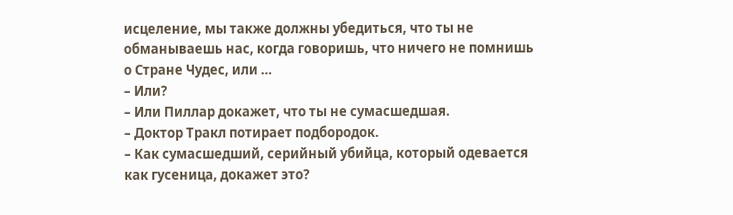исцеление, мы также должны убедиться, что ты не обманываешь нас, когда говоришь, что ничего не помнишь о Стране Чудес, или …
– Или?
– Или Пиллар докажет, что ты не сумасшедшая.
– Доктор Тракл потирает подбородок.
– Как сумасшедший, серийный убийца, который одевается как гусеница, докажет это?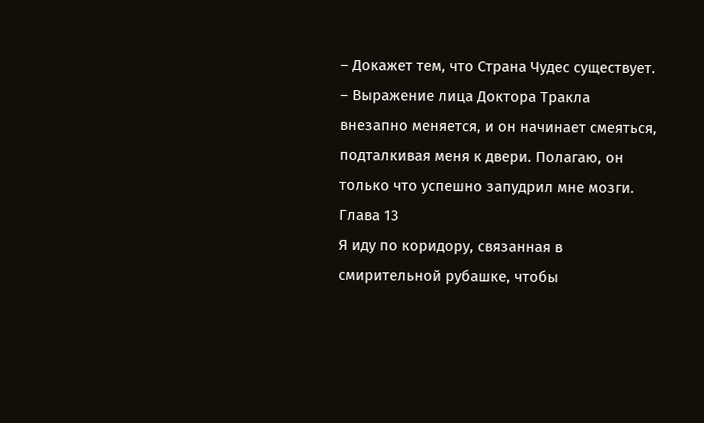– Докажет тем, что Страна Чудес существует.
– Выражение лица Доктора Тракла внезапно меняется, и он начинает смеяться, подталкивая меня к двери. Полагаю, он только что успешно запудрил мне мозги.
Глава 13
Я иду по коридору, связанная в смирительной рубашке, чтобы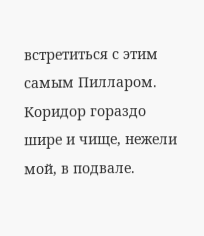встретиться с этим самым Пилларом. Коридор гораздо шире и чище, нежели мой, в подвале.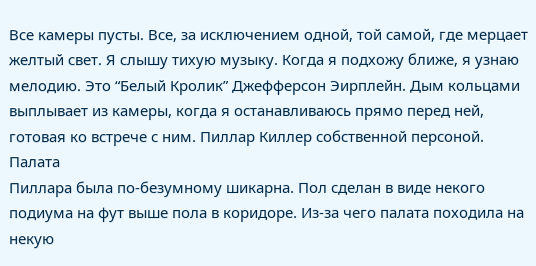Все камеры пусты. Все, за исключением одной, той самой, где мерцает желтый свет. Я слышу тихую музыку. Когда я подхожу ближе, я узнаю мелодию. Это “Белый Кролик” Джефферсон Эирплейн. Дым кольцами выплывает из камеры, когда я останавливаюсь прямо перед ней, готовая ко встрече с ним. Пиллар Киллер собственной персоной.
Палата
Пиллара была по-безумному шикарна. Пол сделан в виде некого подиума на фут выше пола в коридоре. Из-за чего палата походила на некую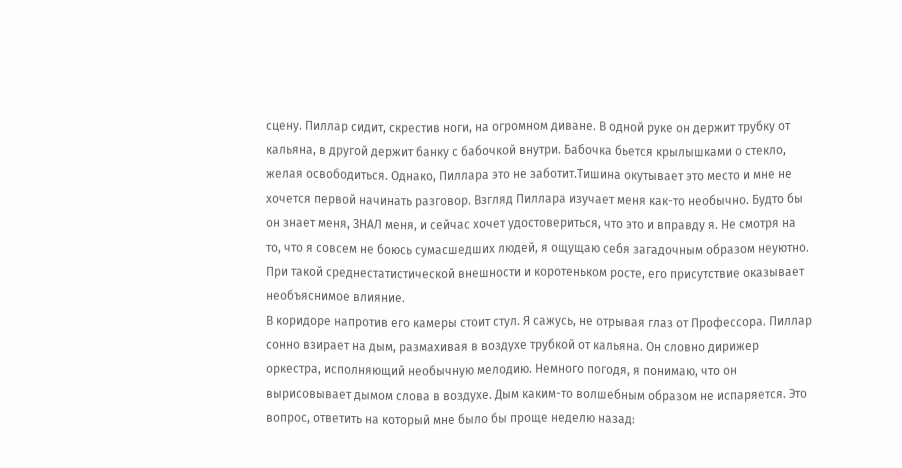сцену. Пиллар сидит, скрестив ноги, на огромном диване. В одной руке он держит трубку от кальяна, в другой держит банку с бабочкой внутри. Бабочка бьется крылышками о стекло, желая освободиться. Однако, Пиллара это не заботит.Тишина окутывает это место и мне не хочется первой начинать разговор. Взгляд Пиллара изучает меня как-то необычно. Будто бы он знает меня, ЗНАЛ меня, и сейчас хочет удостовериться, что это и вправду я. Не смотря на то, что я совсем не боюсь сумасшедших людей, я ощущаю себя загадочным образом неуютно. При такой среднестатистической внешности и коротеньком росте, его присутствие оказывает необъяснимое влияние.
В коридоре напротив его камеры стоит стул. Я сажусь, не отрывая глаз от Профессора. Пиллар сонно взирает на дым, размахивая в воздухе трубкой от кальяна. Он словно дирижер оркестра, исполняющий необычную мелодию. Немного погодя, я понимаю, что он вырисовывает дымом слова в воздухе. Дым каким-то волшебным образом не испаряется. Это вопрос, ответить на который мне было бы проще неделю назад: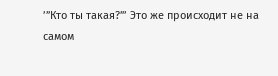’”Кто ты такая?”’ Это же происходит не на самом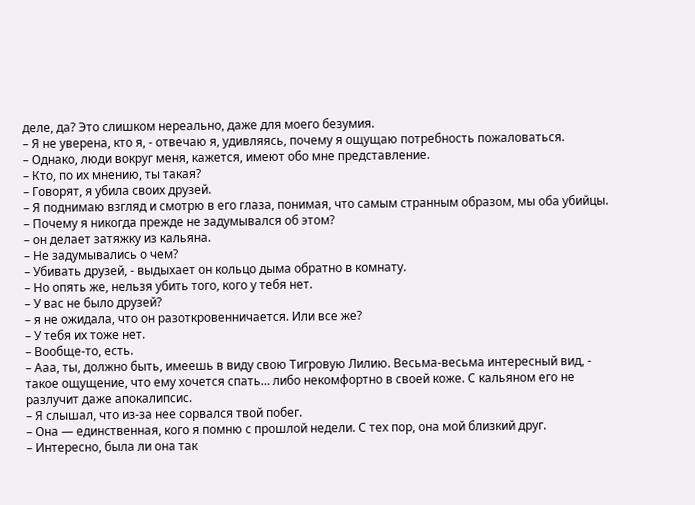деле, да? Это слишком нереально, даже для моего безумия.
– Я не уверена, кто я, - отвечаю я, удивляясь, почему я ощущаю потребность пожаловаться.
– Однако, люди вокруг меня, кажется, имеют обо мне представление.
– Кто, по их мнению, ты такая?
– Говорят, я убила своих друзей.
– Я поднимаю взгляд и смотрю в его глаза, понимая, что самым странным образом, мы оба убийцы.
– Почему я никогда прежде не задумывался об этом?
– он делает затяжку из кальяна.
– Не задумывались о чем?
– Убивать друзей, - выдыхает он кольцо дыма обратно в комнату.
– Но опять же, нельзя убить того, кого у тебя нет.
– У вас не было друзей?
– я не ожидала, что он разоткровенничается. Или все же?
– У тебя их тоже нет.
– Вообще-то, есть.
– Ааа, ты, должно быть, имеешь в виду свою Тигровую Лилию. Весьма-весьма интересный вид, - такое ощущение, что ему хочется спать… либо некомфортно в своей коже. С кальяном его не разлучит даже апокалипсис.
– Я слышал, что из-за нее сорвался твой побег.
– Она — единственная, кого я помню с прошлой недели. С тех пор, она мой близкий друг.
– Интересно, была ли она так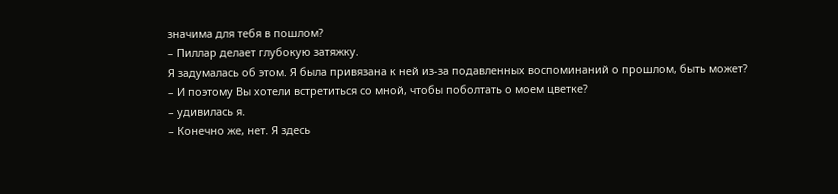значима для тебя в пошлом?
– Пиллар делает глубокую затяжку.
Я задумалась об этом. Я была привязана к ней из-за подавленных воспоминаний о прошлом, быть может?
– И поэтому Вы хотели встретиться со мной, чтобы поболтать о моем цветке?
– удивилась я.
– Конечно же, нет. Я здесь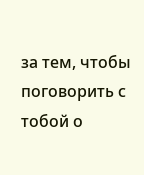за тем, чтобы поговорить с тобой о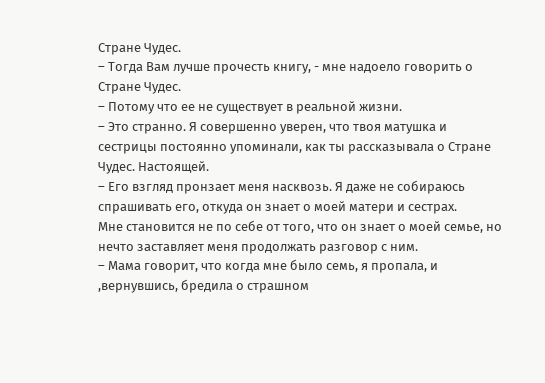Стране Чудес.
– Тогда Вам лучше прочесть книгу, - мне надоело говорить о Стране Чудес.
– Потому что ее не существует в реальной жизни.
– Это странно. Я совершенно уверен, что твоя матушка и сестрицы постоянно упоминали, как ты рассказывала о Стране Чудес. Настоящей.
– Его взгляд пронзает меня насквозь. Я даже не собираюсь спрашивать его, откуда он знает о моей матери и сестрах.
Мне становится не по себе от того, что он знает о моей семье, но нечто заставляет меня продолжать разговор с ним.
– Мама говорит, что когда мне было семь, я пропала, и ,вернувшись, бредила о страшном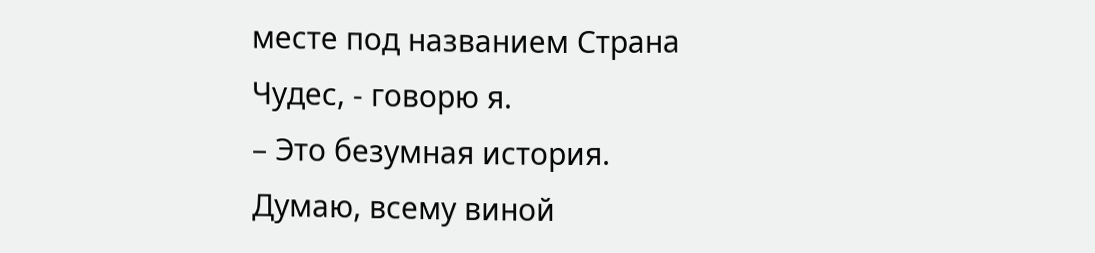месте под названием Страна Чудес, - говорю я.
– Это безумная история. Думаю, всему виной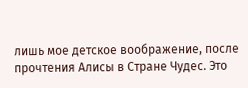лишь мое детское воображение, после прочтения Алисы в Стране Чудес. Это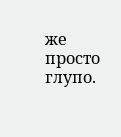же просто глупо.